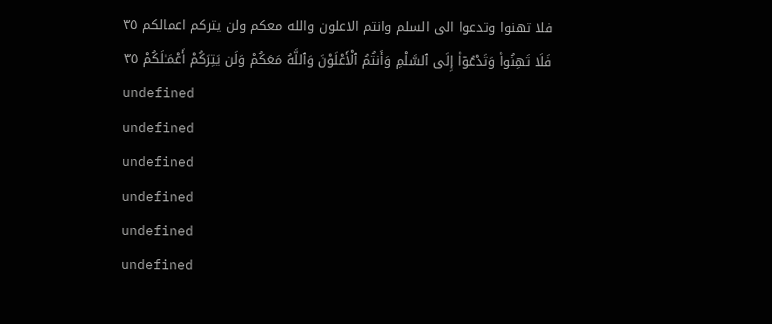فلا تهنوا وتدعوا الى السلم وانتم الاعلون والله معكم ولن يتركم اعمالكم ٣٥
فَلَا تَهِنُوا۟ وَتَدْعُوٓا۟ إِلَى ٱلسَّلْمِ وَأَنتُمُ ٱلْأَعْلَوْنَ وَٱللَّهُ مَعَكُمْ وَلَن يَتِرَكُمْ أَعْمَـٰلَكُمْ ٣٥
undefined
undefined
undefined
undefined
undefined
undefined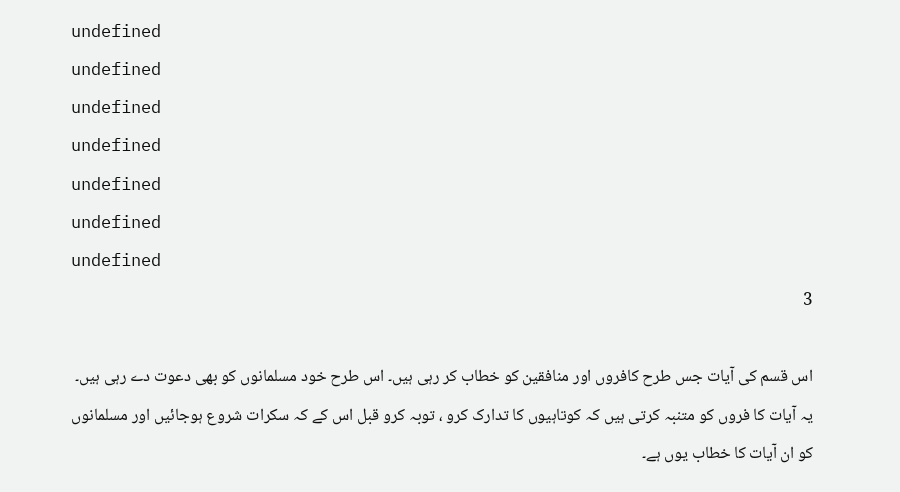undefined
undefined
undefined
undefined
undefined
undefined
undefined
3

اس قسم کی آیات جس طرح کافروں اور منافقین کو خطاب کر رہی ہیں۔ اس طرح خود مسلمانوں کو بھی دعوت دے رہی ہیں۔ یہ آیات کا فروں کو متنبہ کرتی ہیں کہ کوتاہیوں کا تدارک کرو ، توبہ کرو قبل اس کے کہ سکرات شروع ہوجائیں اور مسلمانوں کو ان آیات کا خطاب یوں ہے۔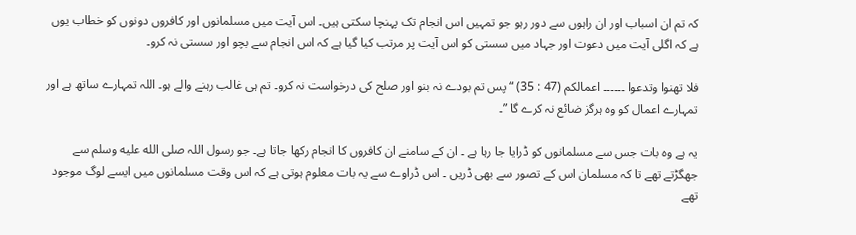کہ تم ان اسباب اور ان راہوں سے دور رہو جو تمہیں اس انجام تک پہنچا سکتی ہیں۔ اس آیت میں مسلمانوں اور کافروں دونوں کو خطاب یوں ہے کہ اگلی آیت میں دعوت اور جہاد میں سستی کو اس آیت پر مرتب کیا گیا ہے کہ اس انجام سے بچو اور سستی نہ کرو۔

فلا تھنوا وتدعوا ۔۔۔۔۔۔ اعمالکم (47 : 35) “ پس تم بودے نہ بنو اور صلح کی درخواست نہ کرو۔ تم ہی غالب رہنے والے ہو۔ اللہ تمہارے ساتھ ہے اور تمہارے اعمال کو وہ ہرگز ضائع نہ کرے گا ”۔

یہ ہے وہ بات جس سے مسلمانوں کو ڈرایا جا رہا ہے ۔ ان کے سامنے ان کافروں کا انجام رکھا جاتا ہے۔ جو رسول اللہ صلى الله عليه وسلم سے جھگڑتے تھے تا کہ مسلمان اس کے تصور سے بھی ڈریں ۔ اس ڈراوے سے یہ بات معلوم ہوتی ہے کہ اس وقت مسلمانوں میں ایسے لوگ موجود تھے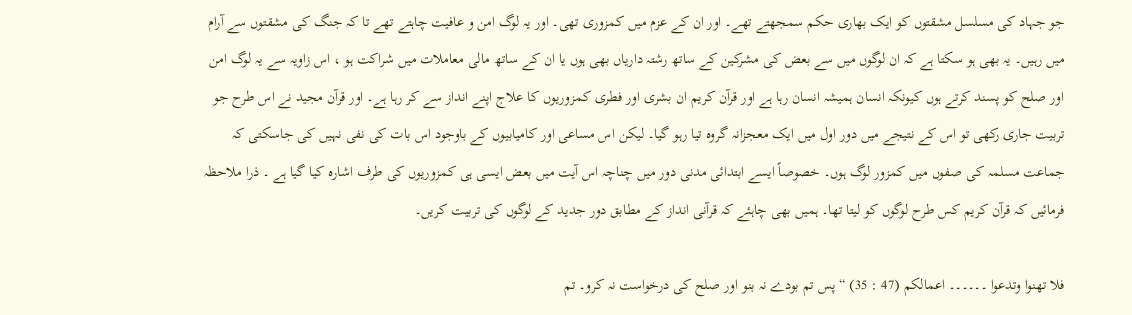جو جہاد کی مسلسل مشقتوں کو ایک بھاری حکم سمجھتے تھے۔ اور ان کے عزم میں کمزوری تھی۔ اور یہ لوگ امن و عافیت چاہتے تھے تا کہ جنگ کی مشقتوں سے آرام میں رہیں۔ یہ بھی ہو سکتا ہے کہ ان لوگوں میں سے بعض کی مشرکین کے ساتھ رشتہ داریاں بھی ہوں یا ان کے ساتھ مالی معاملات میں شراکت ہو ، اس زاویہ سے یہ لوگ امن اور صلح کو پسند کرتے ہوں کیونکہ انسان ہمیشہ انسان رہا ہے اور قرآن کریم ان بشری اور فطری کمزوریوں کا علاج اپنے انداز سے کر رہا ہے۔ اور قرآن مجید نے اس طرح جو تربیت جاری رکھی تو اس کے نتیجے میں دور اول میں ایک معجزانہ گروہ تیا رہو گیا۔ لیکن اس مساعی اور کامیابیوں کے باوجود اس بات کی نفی نہیں کی جاسکتی کہ جماعت مسلمہ کی صفوں میں کمزور لوگ ہوں۔ خصوصاً ایسے ابتدائی مدنی دور میں چناچہ اس آیت میں بعض ایسی ہی کمزوریوں کی طرف اشارہ کیا گیا ہے ۔ ذرا ملاحظہ فرمائیں کہ قرآن کریم کس طرح لوگوں کو لیتا تھا۔ ہمیں بھی چاہئے کہ قرآنی انداز کے مطابق دور جدید کے لوگوں کی تربیت کریں۔

فلا تھنوا وتدعوا ۔۔۔۔۔۔ اعمالکم (47 : 35) “ پس تم بودے نہ بنو اور صلح کی درخواست نہ کرو۔ تم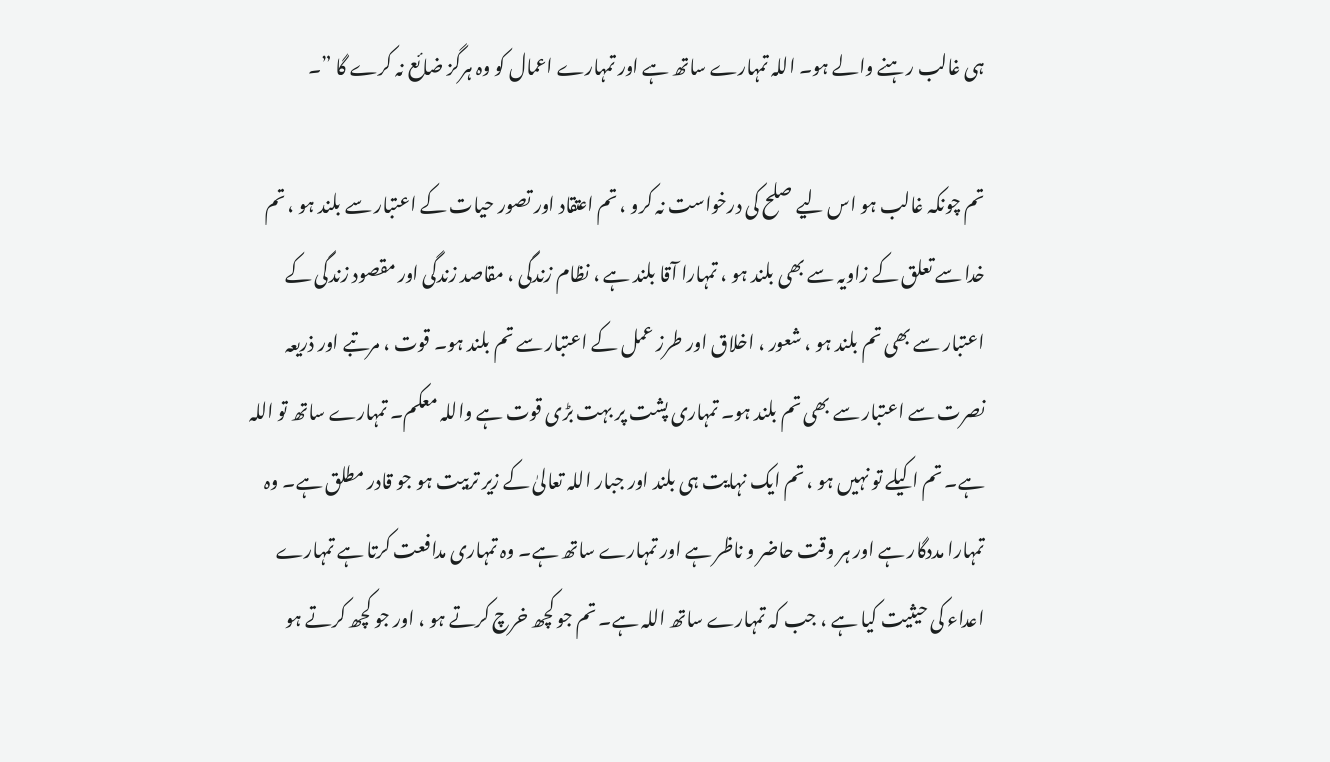ہی غالب رہنے والے ہو۔ اللہ تمہارے ساتھ ہے اور تمہارے اعمال کو وہ ہرگز ضائع نہ کرے گا ”۔

تم چونکہ غالب ہو اس لیے صلح کی درخواست نہ کرو ، تم اعتقاد اور تصور حیات کے اعتبار سے بلند ہو ، تم خدا سے تعلق کے زاویہ سے بھی بلند ہو ، تمہارا آقا بلند ہے ، نظام زندگی ، مقاصد زندگی اور مقصود زندگی کے اعتبار سے بھی تم بلند ہو ، شعور ، اخلاق اور طرز عمل کے اعتبار سے تم بلند ہو۔ قوت ، مرتبے اور ذریعہ نصرت سے اعتبار سے بھی تم بلند ہو۔ تمہاری پشت پر بہت بڑی قوت ہے واللہ معکم۔ تمہارے ساتھ تو اللہ ہے۔ تم اکیلے تو نہیں ہو ، تم ایک نہایت ہی بلند اور جبار اللہ تعالیٰ کے زیر تربیت ہو جو قادر مطلق ہے۔ وہ تمہارا مددگار ہے اور ہر وقت حاضر و ناظر ہے اور تمہارے ساتھ ہے۔ وہ تمہاری مدافعت کرتا ہے تمہارے اعداء کی حیثیت کیا ہے ، جب کہ تمہارے ساتھ اللہ ہے۔ تم جو کچھ خرچ کرتے ہو ، اور جو کچھ کرتے ہو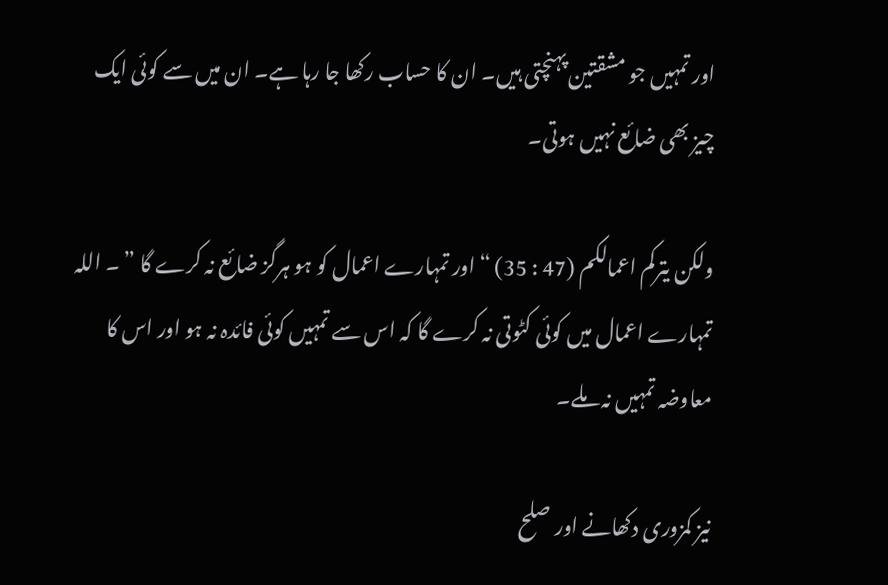اور تمہیں جو مشقتین پہنچتی ہیں۔ ان کا حساب رکھا جا رہا ہے۔ ان میں سے کوئی ایک چیز بھی ضائع نہیں ہوتی۔

ولکن یترکم اعمالکم (47 : 35) “ اور تمہارے اعمال کو ہو ہرگز ضائع نہ کرے گا ” ۔ اللہ تمہارے اعمال میں کوئی کٹوتی نہ کرے گا کہ اس سے تمہیں کوئی فائدہ نہ ہو اور اس کا معاوضہ تمہیں نہ ملے۔

نیز کمزوری دکھانے اور صلح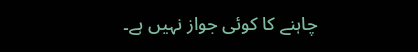چاہنے کا کوئی جواز نہیں ہے۔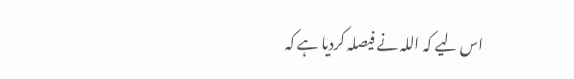اس لیے کہ اللہ نے فیصلہ کردیا ہے کہ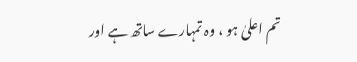تم اعلیٰ ہو ، وہ تمہارے ساتھ ہے اور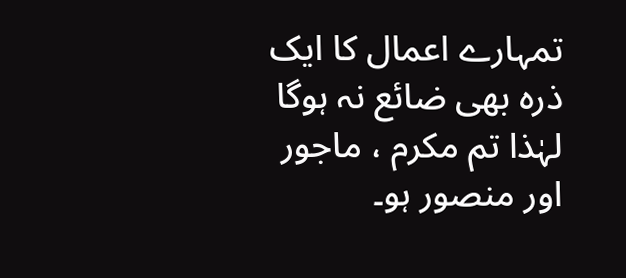تمہارے اعمال کا ایک ذرہ بھی ضائع نہ ہوگا لہٰذا تم مکرم ، ماجور اور منصور ہو۔